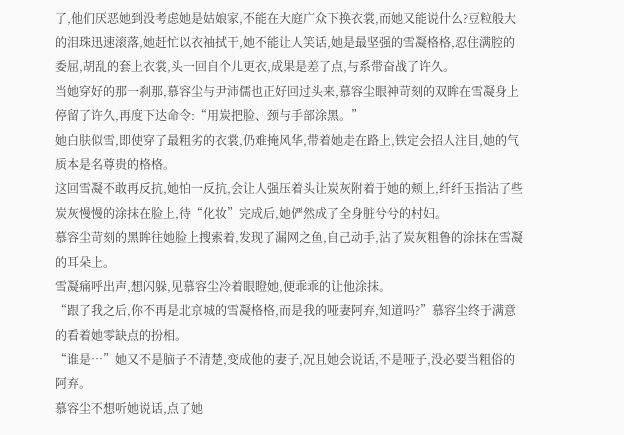了,他们厌恶她到没考虑她是姑娘家,不能在大庭广众下换衣裳,而她又能说什么?豆粒般大的泪珠迅速滚落,她赶忙以衣袖拭干,她不能让人笑话,她是最坚强的雪凝格格,忍住满腔的委屈,胡乱的套上衣裳,头一回自个儿更衣,成果是差了点,与系带奋战了许久。
当她穿好的那一刹那,慕容尘与尹沛儒也正好回过头来,慕容尘眼神苛刻的双眸在雪凝身上停留了许久,再度下达命令:“用炭把脸、颈与手部涂黑。”
她白肤似雪,即使穿了最粗劣的衣裳,仍难掩风华,带着她走在路上,铁定会招人注目,她的气质本是名尊贵的格格。
这回雪凝不敢再反抗,她怕一反抗,会让人强压着头让炭灰附着于她的颊上,纤纤玉指沾了些炭灰慢慢的涂抹在脸上,待“化妆”完成后,她俨然成了全身脏兮兮的村妇。
慕容尘苛刻的黑眸往她脸上搜索着,发现了漏网之鱼,自己动手,沾了炭灰粗鲁的涂抹在雪凝的耳朵上。
雪凝痛呼出声,想闪躲,见慕容尘冷着眼瞪她,便乖乖的让他涂抹。
“跟了我之后,你不再是北京城的雪凝格格,而是我的哑妻阿弃,知道吗?”慕容尘终于满意的看着她零缺点的扮相。
“谁是…”她又不是脑子不清楚,变成他的妻子,况且她会说话,不是哑子,没必要当粗俗的阿弃。
慕容尘不想听她说话,点了她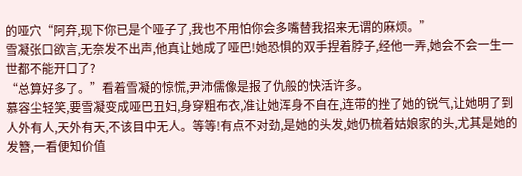的哑穴“阿弃,现下你已是个哑子了,我也不用怕你会多嘴替我招来无谓的麻烦。”
雪凝张口欲言,无奈发不出声,他真让她成了哑巴!她恐惧的双手捏着脖子,经他一弄,她会不会一生一世都不能开口了?
“总算好多了。”看着雪凝的惊慌,尹沛儒像是报了仇般的快活许多。
慕容尘轻笑,要雪凝变成哑巴丑妇,身穿粗布衣,准让她浑身不自在,连带的挫了她的锐气,让她明了到人外有人,天外有天,不该目中无人。等等!有点不对劲,是她的头发,她仍梳着姑娘家的头,尤其是她的发簪,一看便知价值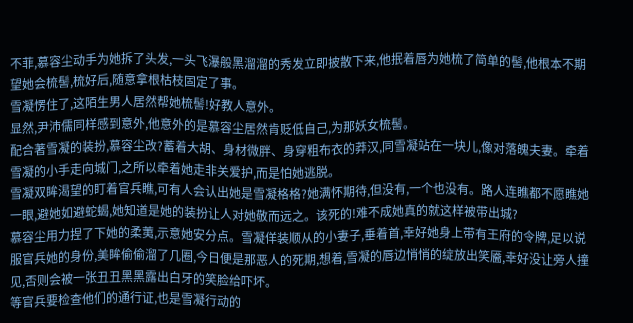不菲,慕容尘动手为她拆了头发,一头飞瀑般黑溜溜的秀发立即披散下来,他抿着唇为她梳了简单的髻,他根本不期望她会梳髻,梳好后,随意拿根枯枝固定了事。
雪凝愣住了,这陌生男人居然帮她梳髻!好教人意外。
显然,尹沛儒同样感到意外,他意外的是慕容尘居然肯贬低自己,为那妖女梳髻。
配合著雪凝的装扮,慕容尘改?蓄着大胡、身材微胖、身穿粗布衣的莽汉,同雪凝站在一块儿,像对落魄夫妻。牵着雪凝的小手走向城门,之所以牵着她走非关爱护,而是怕她逃脱。
雪凝双眸渴望的盯着官兵瞧,可有人会认出她是雪凝格格?她满怀期待,但没有,一个也没有。路人连瞧都不愿瞧她一眼,避她如避蛇蝎,她知道是她的装扮让人对她敬而远之。该死的!难不成她真的就这样被带出城?
慕容尘用力捏了下她的柔荑,示意她安分点。雪凝佯装顺从的小妻子,垂着首,幸好她身上带有王府的令牌,足以说服官兵她的身份,美眸偷偷溜了几圈,今日便是那恶人的死期,想着,雪凝的唇边悄悄的绽放出笑靥,幸好没让旁人撞见,否则会被一张丑丑黑黑露出白牙的笑脸给吓坏。
等官兵要检查他们的通行证,也是雪凝行动的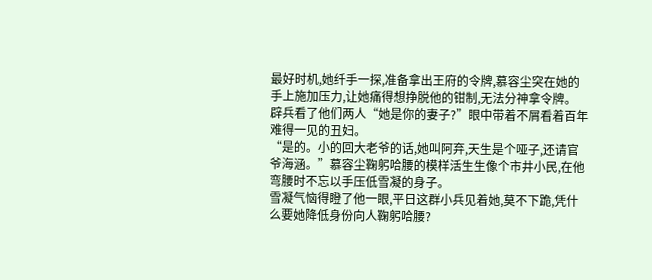最好时机,她纤手一探,准备拿出王府的令牌,慕容尘突在她的手上施加压力,让她痛得想挣脱他的钳制,无法分神拿令牌。
辟兵看了他们两人“她是你的妻子?”眼中带着不屑看着百年难得一见的丑妇。
“是的。小的回大老爷的话,她叫阿弃,天生是个哑子,还请官爷海涵。”慕容尘鞠躬哈腰的模样活生生像个市井小民,在他弯腰时不忘以手压低雪凝的身子。
雪凝气恼得瞪了他一眼,平日这群小兵见着她,莫不下跪,凭什么要她降低身份向人鞠躬哈腰?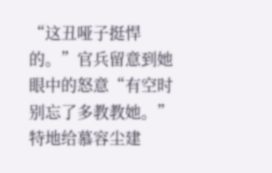“这丑哑子挺悍的。”官兵留意到她眼中的怒意“有空时别忘了多教教她。”特地给慕容尘建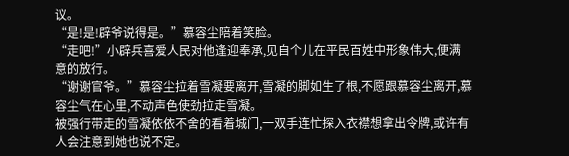议。
“是!是!辟爷说得是。”慕容尘陪着笑脸。
“走吧!”小辟兵喜爱人民对他逢迎奉承,见自个儿在平民百姓中形象伟大,便满意的放行。
“谢谢官爷。”慕容尘拉着雪凝要离开,雪凝的脚如生了根,不愿跟慕容尘离开,慕容尘气在心里,不动声色使劲拉走雪凝。
被强行带走的雪凝依依不舍的看着城门,一双手连忙探入衣襟想拿出令牌,或许有人会注意到她也说不定。